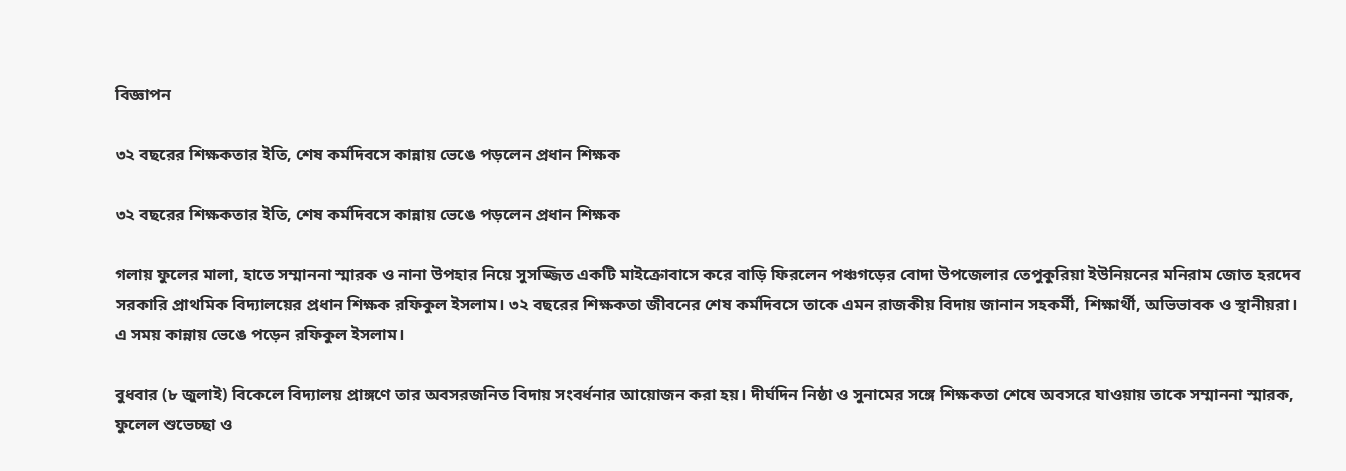বিজ্ঞাপন

৩২ বছরের শিক্ষকতার ইতি, শেষ কর্মদিবসে কান্নায় ভেঙে পড়লেন প্রধান শিক্ষক

৩২ বছরের শিক্ষকতার ইতি, শেষ কর্মদিবসে কান্নায় ভেঙে পড়লেন প্রধান শিক্ষক

গলায় ফুলের মালা, হাতে সম্মাননা স্মারক ও নানা উপহার নিয়ে সুসজ্জিত একটি মাইক্রোবাসে করে বাড়ি ফিরলেন পঞ্চগড়ের বোদা উপজেলার তেপুকুরিয়া ইউনিয়নের মনিরাম জোত হরদেব সরকারি প্রাথমিক বিদ্যালয়ের প্রধান শিক্ষক রফিকুল ইসলাম। ৩২ বছরের শিক্ষকতা জীবনের শেষ কর্মদিবসে তাকে এমন রাজকীয় বিদায় জানান সহকর্মী, শিক্ষার্থী, অভিভাবক ও স্থানীয়রা। এ সময় কান্নায় ভেঙে পড়েন রফিকুল ইসলাম।

বুধবার (৮ জুলাই) বিকেলে বিদ্যালয় প্রাঙ্গণে তার অবসরজনিত বিদায় সংবর্ধনার আয়োজন করা হয়। দীর্ঘদিন নিষ্ঠা ও সুনামের সঙ্গে শিক্ষকতা শেষে অবসরে যাওয়ায় তাকে সম্মাননা স্মারক, ফুলেল শুভেচ্ছা ও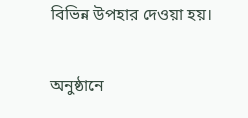বিভিন্ন উপহার দেওয়া হয়।

অনুষ্ঠানে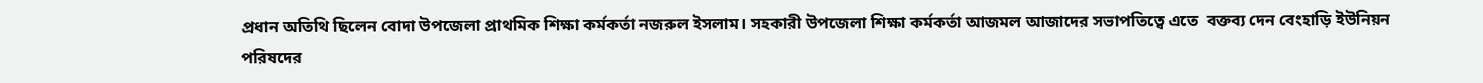প্রধান অতিথি ছিলেন বোদা উপজেলা প্রাথমিক শিক্ষা কর্মকর্তা নজরুল ইসলাম। সহকারী উপজেলা শিক্ষা কর্মকর্তা আজমল আজাদের সভাপতিত্বে এতে  বক্তব্য দেন বেংহাড়ি ইউনিয়ন পরিষদের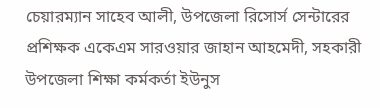চেয়ারম্যান সাহেব আলী, উপজেলা রিসোর্স সেন্টারের প্রশিক্ষক একেএম সারওয়ার জাহান আহমেদী, সহকারী উপজেলা শিক্ষা কর্মকর্তা ইউনুস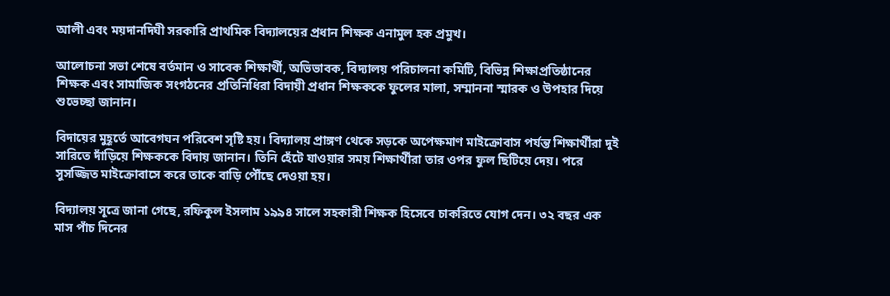আলী এবং ময়দানদিঘী সরকারি প্রাথমিক বিদ্যালয়ের প্রধান শিক্ষক এনামুল হক প্রমুখ।

আলোচনা সভা শেষে বর্তমান ও সাবেক শিক্ষার্থী, অভিভাবক, বিদ্যালয় পরিচালনা কমিটি, বিভিন্ন শিক্ষাপ্রতিষ্ঠানের শিক্ষক এবং সামাজিক সংগঠনের প্রতিনিধিরা বিদায়ী প্রধান শিক্ষককে ফুলের মালা, সম্মাননা স্মারক ও উপহার দিয়ে শুভেচ্ছা জানান।

বিদায়ের মুহূর্তে আবেগঘন পরিবেশ সৃষ্টি হয়। বিদ্যালয় প্রাঙ্গণ থেকে সড়কে অপেক্ষমাণ মাইক্রোবাস পর্যন্ত শিক্ষার্থীরা দুই সারিতে দাঁড়িয়ে শিক্ষককে বিদায় জানান। তিনি হেঁটে যাওয়ার সময় শিক্ষার্থীরা তার ওপর ফুল ছিটিয়ে দেয়। পরে সুসজ্জিত মাইক্রোবাসে করে তাকে বাড়ি পৌঁছে দেওয়া হয়।

বিদ্যালয় সূত্রে জানা গেছে, রফিকুল ইসলাম ১৯৯৪ সালে সহকারী শিক্ষক হিসেবে চাকরিতে যোগ দেন। ৩২ বছর এক মাস পাঁচ দিনের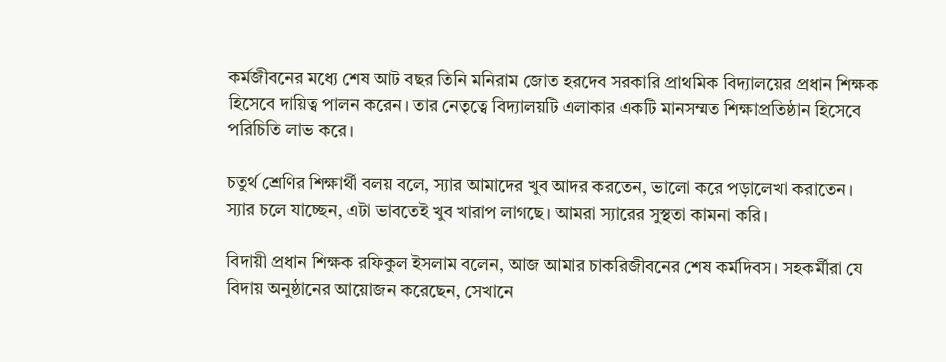কর্মজীবনের মধ্যে শেষ আট বছর তিনি মনিরাম জোত হরদেব সরকারি প্রাথমিক বিদ্যালয়ের প্রধান শিক্ষক হিসেবে দায়িত্ব পালন করেন। তার নেতৃত্বে বিদ্যালয়টি এলাকার একটি মানসম্মত শিক্ষাপ্রতিষ্ঠান হিসেবে পরিচিতি লাভ করে।

চতুর্থ শ্রেণির শিক্ষার্থী বলয় বলে, স্যার আমাদের খুব আদর করতেন, ভালো করে পড়ালেখা করাতেন। স্যার চলে যাচ্ছেন, এটা ভাবতেই খুব খারাপ লাগছে। আমরা স্যারের সুস্থতা কামনা করি।

বিদায়ী প্রধান শিক্ষক রফিকুল ইসলাম বলেন, আজ আমার চাকরিজীবনের শেষ কর্মদিবস। সহকর্মীরা যে বিদায় অনুষ্ঠানের আয়োজন করেছেন, সেখানে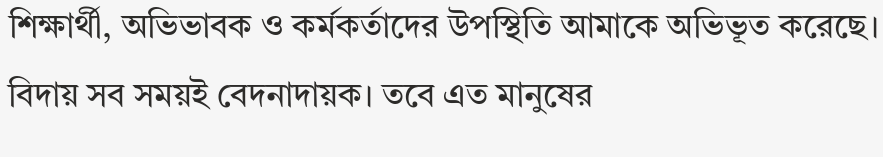শিক্ষার্থী, অভিভাবক ও কর্মকর্তাদের উপস্থিতি আমাকে অভিভূত করেছে। বিদায় সব সময়ই বেদনাদায়ক। তবে এত মানুষের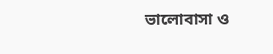ভালোবাসা ও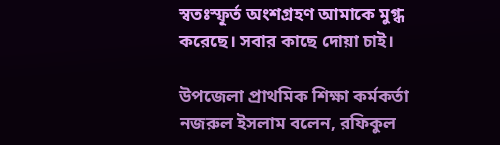স্বতঃস্ফূর্ত অংশগ্রহণ আমাকে মুগ্ধ করেছে। সবার কাছে দোয়া চাই।

উপজেলা প্রাথমিক শিক্ষা কর্মকর্তা নজরুল ইসলাম বলেন, রফিকুল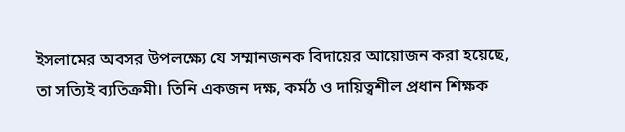ইসলামের অবসর উপলক্ষ্যে যে সম্মানজনক বিদায়ের আয়োজন করা হয়েছে, তা সত্যিই ব্যতিক্রমী। তিনি একজন দক্ষ, কর্মঠ ও দায়িত্বশীল প্রধান শিক্ষক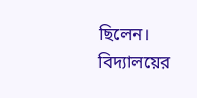ছিলেন। বিদ্যালয়ের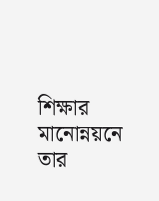শিক্ষার মানোন্নয়নে তার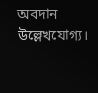অবদান উল্লেখযোগ্য।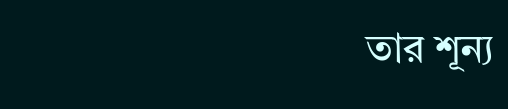তার শূন্য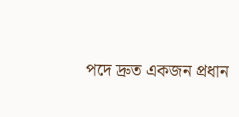পদে দ্রুত একজন প্রধান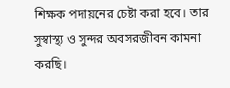শিক্ষক পদায়নের চেষ্টা করা হবে। তার সুস্বাস্থ্য ও সুন্দর অবসরজীবন কামনা করছি।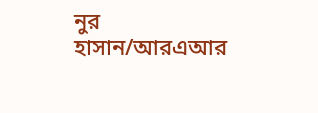নুর হাসান/আরএআর